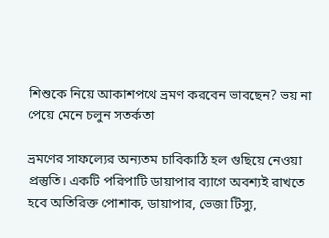শিশুকে নিয়ে আকাশপথে ভ্রমণ করবেন ভাবছেন? ভয় না পেয়ে মেনে চলুন সতর্কতা

ভ্রমণের সাফল্যের অন্যতম চাবিকাঠি হল গুছিয়ে নেওয়া প্রস্তুতি। একটি পরিপাটি ডায়াপার ব্যাগে অবশ্যই রাখতে হবে অতিরিক্ত পোশাক, ডায়াপার, ভেজা টিস্যু,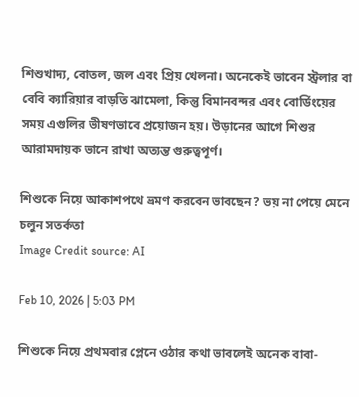শিশুখাদ্য, বোতল, জল এবং প্রিয় খেলনা। অনেকেই ভাবেন স্ট্রলার বা বেবি ক্যারিয়ার বাড়তি ঝামেলা, কিন্তু বিমানবন্দর এবং বোর্ডিংয়ের সময় এগুলির ভীষণভাবে প্রয়োজন হয়। উড়ানের আগে শিশুর আরামদায়ক ভানে রাখা অত্যন্ত গুরুত্বপূর্ণ।

শিশুকে নিয়ে আকাশপথে ভ্রমণ করবেন ভাবছেন? ভয় না পেয়ে মেনে চলুন সতর্কতা
Image Credit source: AI

Feb 10, 2026 | 5:03 PM

শিশুকে নিয়ে প্রথমবার প্লেনে ওঠার কথা ভাবলেই অনেক বাবা-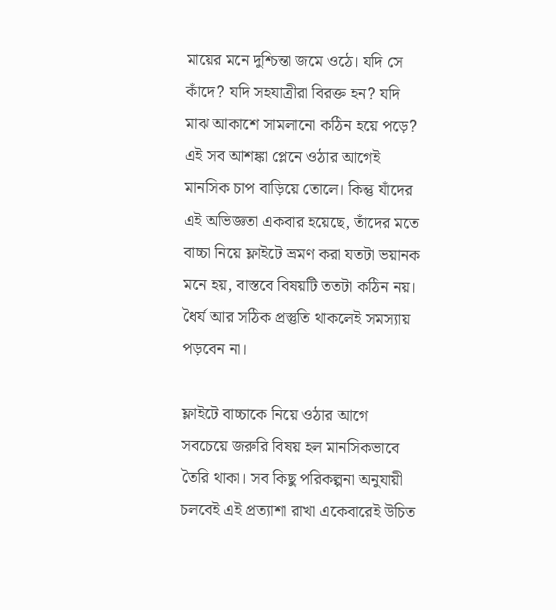মায়ের মনে দুশ্চিন্তা জমে ওঠে। যদি সে কাঁদে? যদি সহযাত্রীরা বিরক্ত হন? যদি মাঝ আকাশে সামলানো কঠিন হয়ে পড়ে? এই সব আশঙ্কা প্লেনে ওঠার আগেই মানসিক চাপ বাড়িয়ে তোলে। কিন্তু যাঁদের এই অভিজ্ঞতা একবার হয়েছে, তাঁদের মতে বাচ্চা নিয়ে ফ্লাইটে ভ্রমণ করা যতটা ভয়ানক মনে হয়, বাস্তবে বিষয়টি ততটা কঠিন নয়। ধৈর্য আর সঠিক প্রস্তুতি থাকলেই সমস্যায় পড়বেন না।

ফ্লাইটে বাচ্চাকে নিয়ে ওঠার আগে সবচেয়ে জরুরি বিষয় হল মানসিকভাবে তৈরি থাকা। সব কিছু পরিকল্পনা অনুযায়ী চলবেই এই প্রত্যাশা রাখা একেবারেই উচিত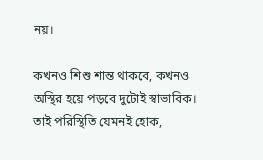নয়।

কখনও শিশু শান্ত থাকবে, কখনও অস্থির হয়ে পড়বে দুটোই স্বাভাবিক। তাই পরিস্থিতি যেমনই হোক,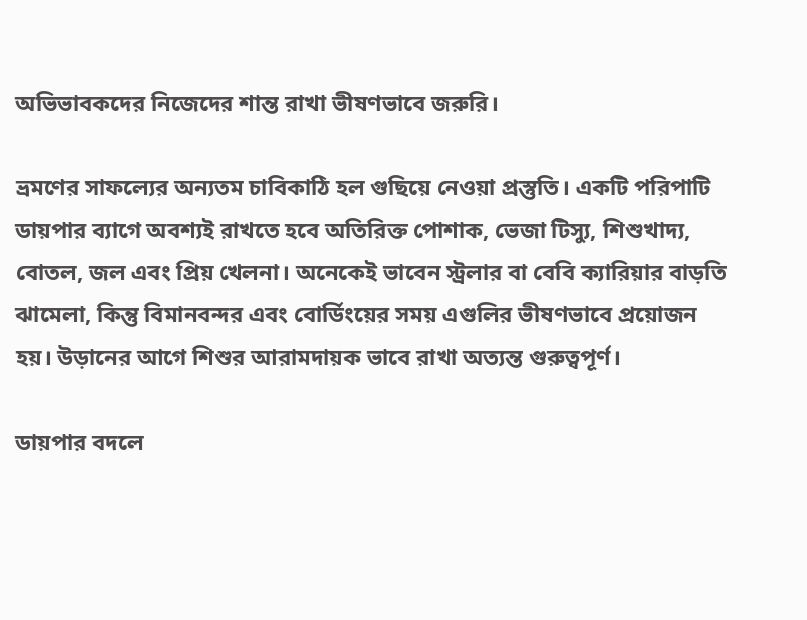অভিভাবকদের নিজেদের শান্ত রাখা ভীষণভাবে জরুরি।

ভ্রমণের সাফল্যের অন্যতম চাবিকাঠি হল গুছিয়ে নেওয়া প্রস্তুতি। একটি পরিপাটি ডায়পার ব্যাগে অবশ্যই রাখতে হবে অতিরিক্ত পোশাক, ভেজা টিস্যু, শিশুখাদ্য, বোতল, জল এবং প্রিয় খেলনা। অনেকেই ভাবেন স্ট্রলার বা বেবি ক্যারিয়ার বাড়তি ঝামেলা, কিন্তু বিমানবন্দর এবং বোর্ডিংয়ের সময় এগুলির ভীষণভাবে প্রয়োজন হয়। উড়ানের আগে শিশুর আরামদায়ক ভাবে রাখা অত্যন্ত গুরুত্বপূর্ণ।

ডায়পার বদলে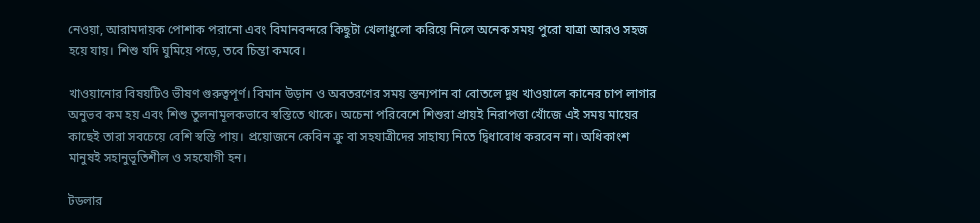নেওয়া, আরামদায়ক পোশাক পরানো এবং বিমানবন্দরে কিছুটা খেলাধুলো করিয়ে নিলে অনেক সময় পুরো যাত্রা আরও সহজ হয়ে যায়। শিশু যদি ঘুমিয়ে পড়ে, তবে চিন্তা কমবে।

খাওয়ানোর বিষয়টিও ভীষণ গুরুত্বপূর্ণ। বিমান উড়ান ও অবতরণের সময় স্তন্যপান বা বোতলে দুধ খাওয়ালে কানের চাপ লাগার অনুভব কম হয় এবং শিশু তুলনামূলকভাবে স্বস্তিতে থাকে। অচেনা পরিবেশে শিশুরা প্রায়ই নিরাপত্তা খোঁজে এই সময় মায়ের কাছেই তারা সবচেয়ে বেশি স্বস্তি পায়। প্রয়োজনে কেবিন ক্রু বা সহযাত্রীদের সাহায্য নিতে দ্বিধাবোধ করবেন না। অধিকাংশ মানুষই সহানুভূতিশীল ও সহযোগী হন।

টডলার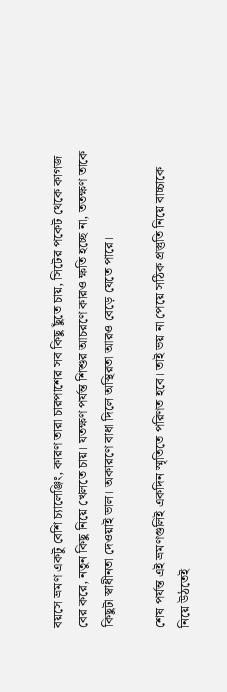বয়সে ভ্রমণ একটু বেশি চ্যালেঞ্জিং, কারণ তারা চারপাশের সব কিছু ছুঁতে চায়, সিটের পকেট থেকে কাগজ বের করে, নতুন কিছু নিয়ে খেলতে চায়। যতক্ষণ পর্যন্ত শিশুর আচরণে কারও ক্ষতি হচ্ছে না, ততক্ষণ তাকে কিছুটা স্বাধীনতা দেওয়াই ভাল। অকারণে বাধা দিলে অস্থিরতা আরও বেড়ে যেতে পারে।

শেষ পর্যন্ত এই ভ্রমণগুলিই একদিন স্মৃতিতে পরিণত হবে। তাই ভয় না পেয়ে সঠিক প্রস্তুতি নিয়ে বাচ্চাকে নিয়ে উঠতেই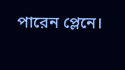পারেন প্লেনে।